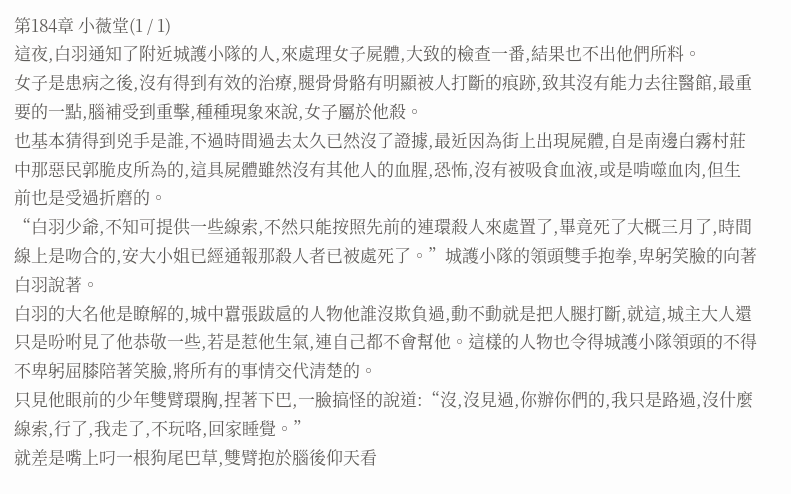第184章 小薇堂(1 / 1)
這夜,白羽通知了附近城護小隊的人,來處理女子屍體,大致的檢查一番,結果也不出他們所料。
女子是患病之後,沒有得到有效的治療,腿骨骨骼有明顯被人打斷的痕跡,致其沒有能力去往醫館,最重要的一點,腦補受到重擊,種種現象來說,女子屬於他殺。
也基本猜得到兇手是誰,不過時間過去太久已然沒了證據,最近因為街上出現屍體,自是南邊白霧村莊中那惡民郭脆皮所為的,這具屍體雖然沒有其他人的血腥,恐怖,沒有被吸食血液,或是啃噬血肉,但生前也是受過折磨的。
“白羽少爺,不知可提供一些線索,不然只能按照先前的連環殺人來處置了,畢竟死了大概三月了,時間線上是吻合的,安大小姐已經通報那殺人者已被處死了。”城護小隊的領頭雙手抱拳,卑躬笑臉的向著白羽說著。
白羽的大名他是瞭解的,城中囂張跋扈的人物他誰沒欺負過,動不動就是把人腿打斷,就這,城主大人還只是吩咐見了他恭敬一些,若是惹他生氣,連自己都不會幫他。這樣的人物也令得城護小隊領頭的不得不卑躬屈膝陪著笑臉,將所有的事情交代清楚的。
只見他眼前的少年雙臂環胸,捏著下巴,一臉搞怪的說道:“沒,沒見過,你辦你們的,我只是路過,沒什麼線索,行了,我走了,不玩咯,回家睡覺。”
就差是嘴上叼一根狗尾巴草,雙臂抱於腦後仰天看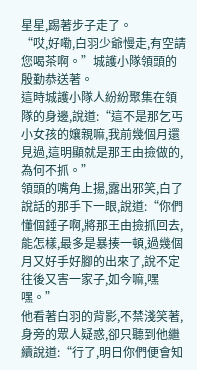星星,踢著步子走了。
“哎,好嘞,白羽少爺慢走,有空請您喝茶啊。”城護小隊領頭的殷勤恭送著。
這時城護小隊人紛紛聚集在領隊的身邊,說道:“這不是那乞丐小女孩的孃親嘛,我前幾個月還見過,這明顯就是那王由撿做的,為何不抓。”
領頭的嘴角上揚,露出邪笑,白了說話的那手下一眼,說道:“你們懂個錘子啊,將那王由撿抓回去,能怎樣,最多是暴揍一頓,過幾個月又好手好腳的出來了,說不定往後又害一家子,如今嘛,嘿嘿。”
他看著白羽的背影,不禁淺笑著,身旁的眾人疑惑,卻只聽到他繼續說道:“行了,明日你們便會知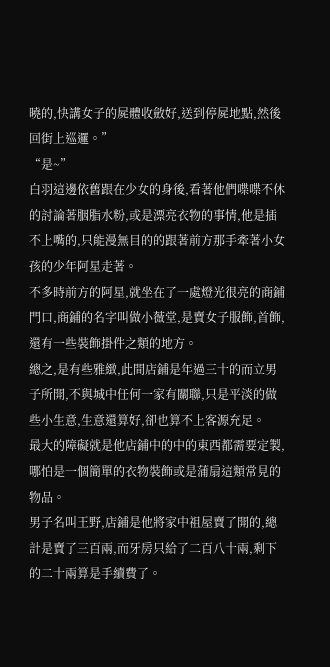曉的,快講女子的屍體收斂好,送到停屍地點,然後回街上巡邏。”
“是~”
白羽這邊依舊跟在少女的身後,看著他們喋喋不休的討論著胭脂水粉,或是漂亮衣物的事情,他是插不上嘴的,只能漫無目的的跟著前方那手牽著小女孩的少年阿星走著。
不多時前方的阿星,就坐在了一處燈光很亮的商鋪門口,商鋪的名字叫做小薇堂,是賣女子服飾,首飾,還有一些裝飾掛件之類的地方。
總之,是有些雅緻,此間店鋪是年過三十的而立男子所開,不與城中任何一家有關聯,只是平淡的做些小生意,生意還算好,卻也算不上客源充足。
最大的障礙就是他店鋪中的中的東西都需要定製,哪怕是一個簡單的衣物裝飾或是蒲扇這類常見的物品。
男子名叫王野,店鋪是他將家中祖屋賣了開的,總計是賣了三百兩,而牙房只給了二百八十兩,剩下的二十兩算是手續費了。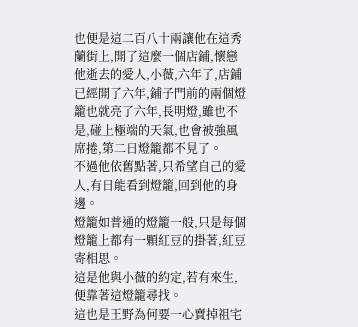也便是這二百八十兩讓他在這秀蘭街上,開了這麼一個店鋪,懷戀他逝去的愛人,小薇,六年了,店鋪已經開了六年,鋪子門前的兩個燈籠也就亮了六年,長明燈,雖也不是,碰上極端的天氣,也會被強風席捲,第二日燈籠都不見了。
不過他依舊點著,只希望自己的愛人,有日能看到燈籠,回到他的身邊。
燈籠如普通的燈籠一般,只是每個燈籠上都有一顆紅豆的掛著,紅豆寄相思。
這是他與小薇的約定,若有來生,便靠著這燈籠尋找。
這也是王野為何要一心賣掉祖宅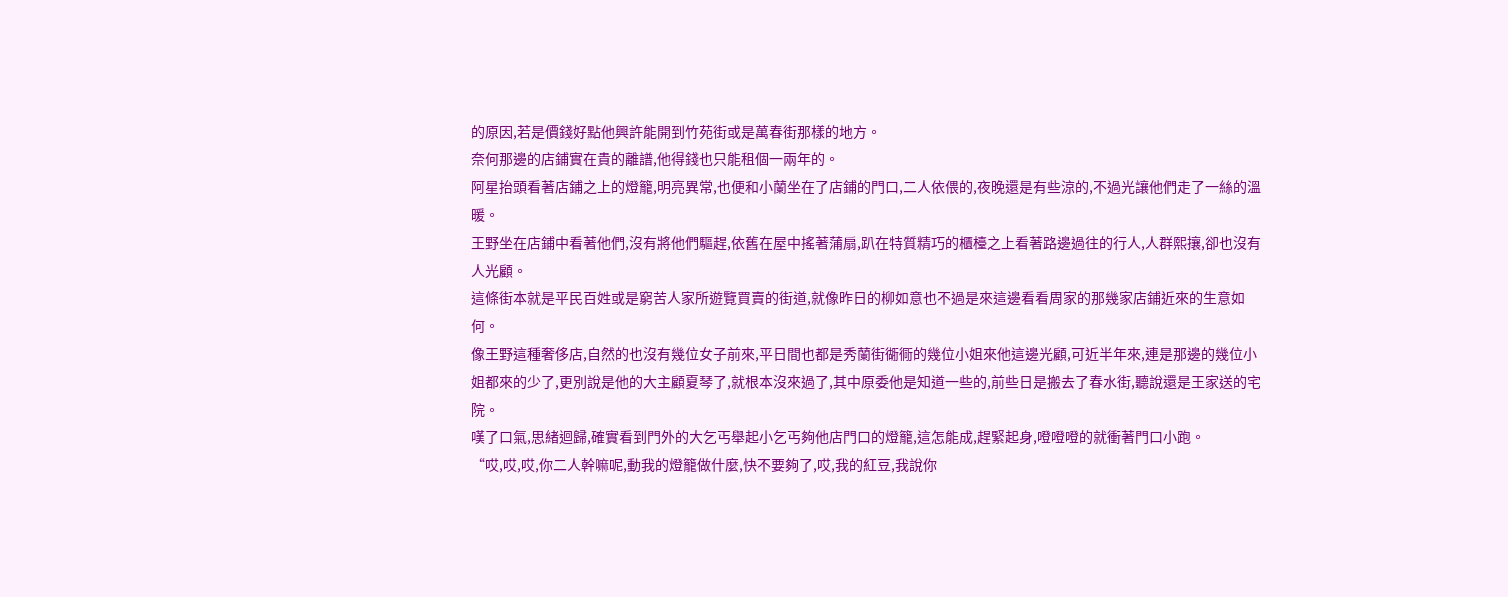的原因,若是價錢好點他興許能開到竹苑街或是萬春街那樣的地方。
奈何那邊的店鋪實在貴的離譜,他得錢也只能租個一兩年的。
阿星抬頭看著店鋪之上的燈籠,明亮異常,也便和小蘭坐在了店鋪的門口,二人依偎的,夜晚還是有些涼的,不過光讓他們走了一絲的溫暖。
王野坐在店鋪中看著他們,沒有將他們驅趕,依舊在屋中搖著蒲扇,趴在特質精巧的櫃檯之上看著路邊過往的行人,人群熙攘,卻也沒有人光顧。
這條街本就是平民百姓或是窮苦人家所遊覽買賣的街道,就像昨日的柳如意也不過是來這邊看看周家的那幾家店鋪近來的生意如何。
像王野這種奢侈店,自然的也沒有幾位女子前來,平日間也都是秀蘭街衚衕的幾位小姐來他這邊光顧,可近半年來,連是那邊的幾位小姐都來的少了,更別說是他的大主顧夏琴了,就根本沒來過了,其中原委他是知道一些的,前些日是搬去了春水街,聽說還是王家送的宅院。
嘆了口氣,思緒迴歸,確實看到門外的大乞丐舉起小乞丐夠他店門口的燈籠,這怎能成,趕緊起身,噔噔噔的就衝著門口小跑。
“哎,哎,哎,你二人幹嘛呢,動我的燈籠做什麼,快不要夠了,哎,我的紅豆,我說你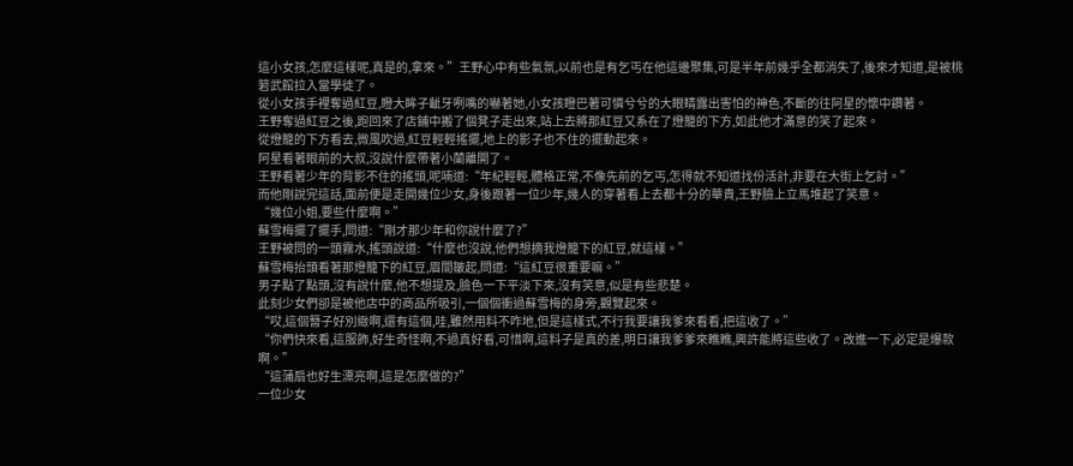這小女孩,怎麼這樣呢,真是的,拿來。”王野心中有些氣氛,以前也是有乞丐在他這邊聚集,可是半年前幾乎全都消失了,後來才知道,是被桃箬武館拉入當學徒了。
從小女孩手裡奪過紅豆,瞪大眸子齜牙咧嘴的嚇著她,小女孩瞪巴著可憐兮兮的大眼睛露出害怕的神色,不斷的往阿星的懷中鑽著。
王野奪過紅豆之後,跑回來了店鋪中搬了個凳子走出來,站上去將那紅豆又系在了燈籠的下方,如此他才滿意的笑了起來。
從燈籠的下方看去,微風吹過,紅豆輕輕搖擺,地上的影子也不住的擺動起來。
阿星看著眼前的大叔,沒說什麼帶著小蘭離開了。
王野看著少年的背影不住的搖頭,呢喃道:“年紀輕輕,體格正常,不像先前的乞丐,怎得就不知道找份活計,非要在大街上乞討。”
而他剛說完這話,面前便是走開幾位少女,身後跟著一位少年,幾人的穿著看上去都十分的華貴,王野臉上立馬堆起了笑意。
“幾位小姐,要些什麼啊。”
蘇雪梅擺了擺手,問道:“剛才那少年和你說什麼了?”
王野被問的一頭霧水,搖頭說道:“什麼也沒說,他們想摘我燈籠下的紅豆,就這樣。”
蘇雪梅抬頭看著那燈籠下的紅豆,眉間皺起,問道:“這紅豆很重要嘛。”
男子點了點頭,沒有說什麼,他不想提及,臉色一下平淡下來,沒有笑意,似是有些悲楚。
此刻少女們卻是被他店中的商品所吸引,一個個衝過蘇雪梅的身旁,觀覽起來。
“哎,這個簪子好別緻啊,還有這個,哇,雖然用料不咋地,但是這樣式,不行我要讓我爹來看看,把這收了。”
“你們快來看,這服飾,好生奇怪啊,不過真好看,可惜啊,這料子是真的差,明日讓我爹爹來瞧瞧,興許能將這些收了。改進一下,必定是爆款啊。”
“這蒲扇也好生漂亮啊,這是怎麼做的?”
一位少女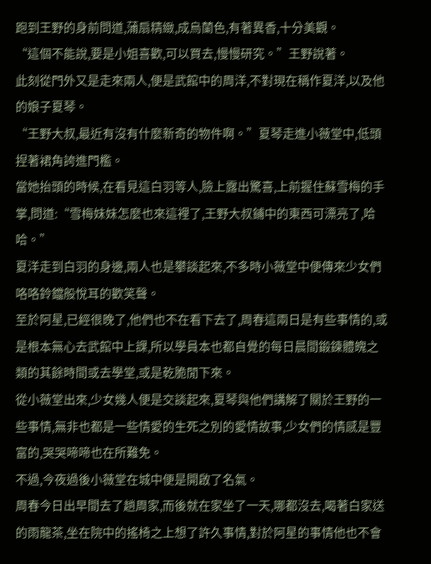跑到王野的身前問道,蒲扇精緻,成烏蘭色,有著異香,十分美觀。
“這個不能說,要是小姐喜歡,可以買去,慢慢研究。”王野說著。
此刻從門外又是走來兩人,便是武館中的周洋,不對現在稱作夏洋,以及他的娘子夏琴。
“王野大叔,最近有沒有什麼新奇的物件啊。”夏琴走進小薇堂中,低頭捏著裙角誇進門檻。
當她抬頭的時候,在看見這白羽等人,臉上露出驚喜,上前握住蘇雪梅的手掌,問道:“雪梅妹妹怎麼也來這裡了,王野大叔鋪中的東西可漂亮了,哈哈。”
夏洋走到白羽的身邊,兩人也是攀談起來,不多時小薇堂中便傳來少女們咯咯鈴鐺般悅耳的歡笑聲。
至於阿星,已經很晚了,他們也不在看下去了,周春這兩日是有些事情的,或是根本無心去武館中上課,所以學員本也都自覺的每日晨間鍛鍊體魄之類的其餘時間或去學堂,或是乾脆閒下來。
從小薇堂出來,少女幾人便是交談起來,夏琴與他們講解了關於王野的一些事情,無非也都是一些情愛的生死之別的愛情故事,少女們的情感是豐富的,哭哭啼啼也在所難免。
不過,今夜過後小薇堂在城中便是開啟了名氣。
周春今日出早間去了趟周家,而後就在家坐了一天,哪都沒去,喝著白家送的雨龍茶,坐在院中的搖椅之上想了許久事情,對於阿星的事情他也不會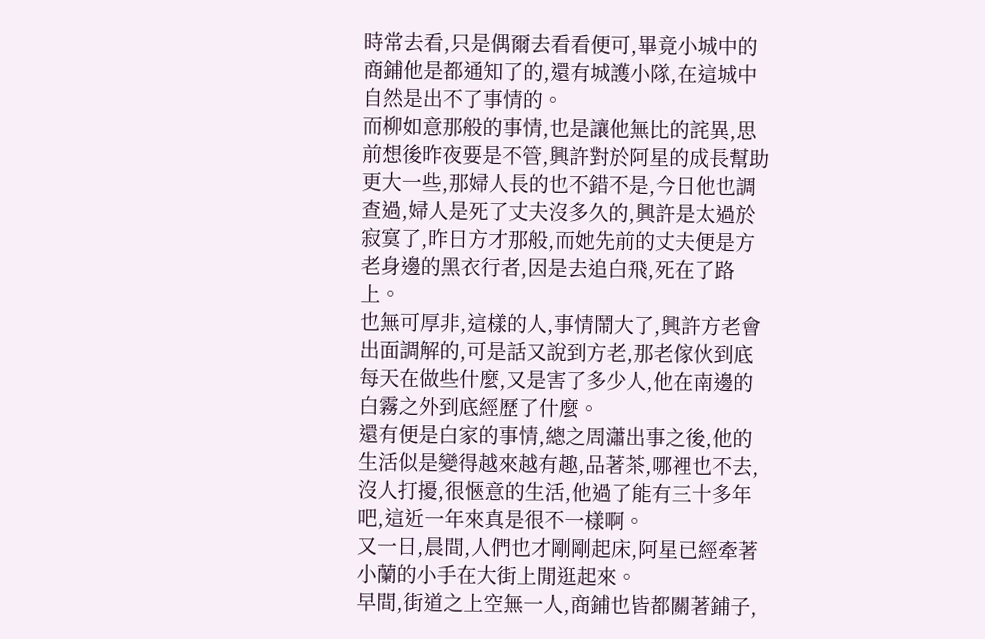時常去看,只是偶爾去看看便可,畢竟小城中的商鋪他是都通知了的,還有城護小隊,在這城中自然是出不了事情的。
而柳如意那般的事情,也是讓他無比的詫異,思前想後昨夜要是不管,興許對於阿星的成長幫助更大一些,那婦人長的也不錯不是,今日他也調查過,婦人是死了丈夫沒多久的,興許是太過於寂寞了,昨日方才那般,而她先前的丈夫便是方老身邊的黑衣行者,因是去追白飛,死在了路上。
也無可厚非,這樣的人,事情鬧大了,興許方老會出面調解的,可是話又說到方老,那老傢伙到底每天在做些什麼,又是害了多少人,他在南邊的白霧之外到底經歷了什麼。
還有便是白家的事情,總之周瀟出事之後,他的生活似是變得越來越有趣,品著茶,哪裡也不去,沒人打擾,很愜意的生活,他過了能有三十多年吧,這近一年來真是很不一樣啊。
又一日,晨間,人們也才剛剛起床,阿星已經牽著小蘭的小手在大街上閒逛起來。
早間,街道之上空無一人,商鋪也皆都關著鋪子,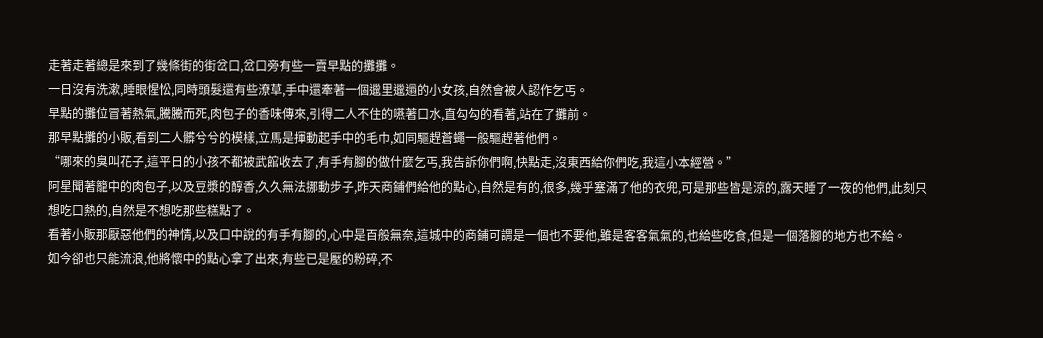走著走著總是來到了幾條街的街岔口,岔口旁有些一賣早點的攤攤。
一日沒有洗漱,睡眼惺忪,同時頭髮還有些潦草,手中還牽著一個邋里邋遢的小女孩,自然會被人認作乞丐。
早點的攤位冒著熱氣,騰騰而死,肉包子的香味傳來,引得二人不住的嚥著口水,直勾勾的看著,站在了攤前。
那早點攤的小販,看到二人髒兮兮的模樣,立馬是揮動起手中的毛巾,如同驅趕蒼蠅一般驅趕著他們。
“哪來的臭叫花子,這平日的小孩不都被武館收去了,有手有腳的做什麼乞丐,我告訴你們啊,快點走,沒東西給你們吃,我這小本經營。”
阿星聞著籠中的肉包子,以及豆漿的醇香,久久無法挪動步子,昨天商鋪們給他的點心,自然是有的,很多,幾乎塞滿了他的衣兜,可是那些皆是涼的,露天睡了一夜的他們,此刻只想吃口熱的,自然是不想吃那些糕點了。
看著小販那厭惡他們的神情,以及口中說的有手有腳的,心中是百般無奈,這城中的商鋪可謂是一個也不要他,雖是客客氣氣的,也給些吃食,但是一個落腳的地方也不給。
如今卻也只能流浪,他將懷中的點心拿了出來,有些已是壓的粉碎,不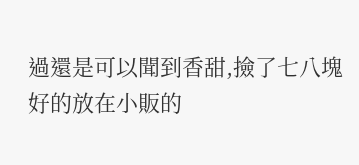過還是可以聞到香甜,撿了七八塊好的放在小販的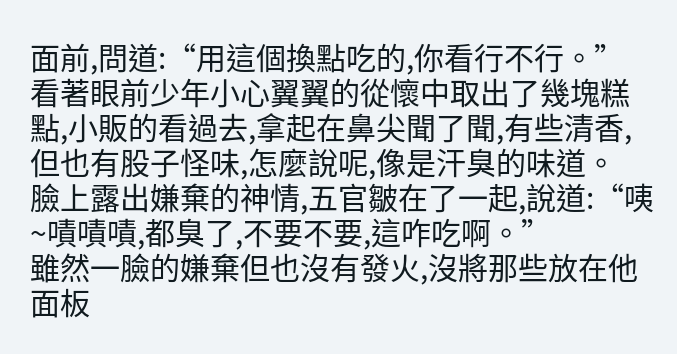面前,問道:“用這個換點吃的,你看行不行。”
看著眼前少年小心翼翼的從懷中取出了幾塊糕點,小販的看過去,拿起在鼻尖聞了聞,有些清香,但也有股子怪味,怎麼說呢,像是汗臭的味道。
臉上露出嫌棄的神情,五官皺在了一起,說道:“咦~嘖嘖嘖,都臭了,不要不要,這咋吃啊。”
雖然一臉的嫌棄但也沒有發火,沒將那些放在他面板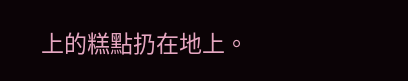上的糕點扔在地上。